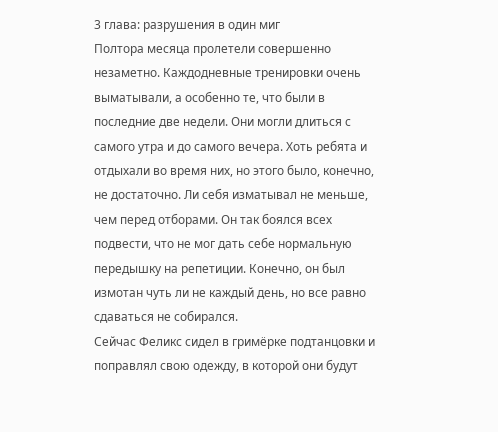3 глава: разрушения в один миг
Полтора месяца пролетели совершенно незаметно. Каждодневные тренировки очень выматывали, а особенно те, что были в последние две недели. Они могли длиться с самого утра и до самого вечера. Хоть ребята и отдыхали во время них, но этого было, конечно, не достаточно. Ли себя изматывал не меньше, чем перед отборами. Он так боялся всех подвести, что не мог дать себе нормальную передышку на репетиции. Конечно, он был измотан чуть ли не каждый день, но все равно сдаваться не собирался.
Сейчас Феликс сидел в гримёрке подтанцовки и поправлял свою одежду, в которой они будут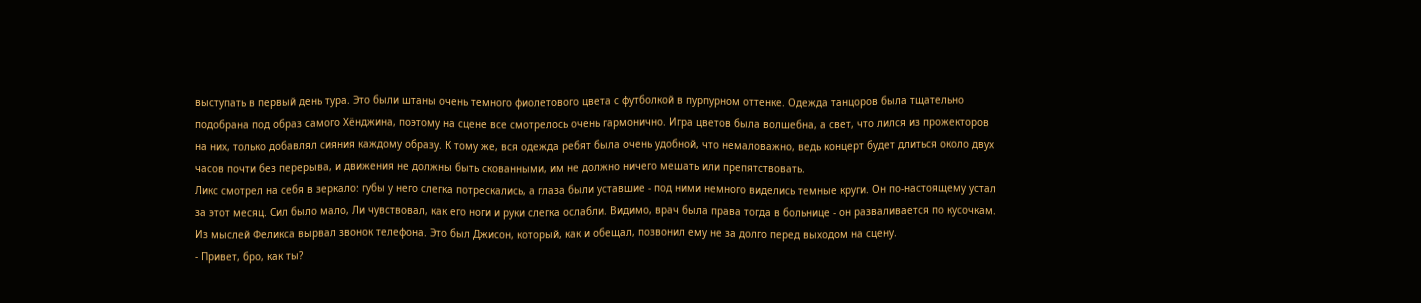выступать в первый день тура. Это были штаны очень темного фиолетового цвета с футболкой в пурпурном оттенке. Одежда танцоров была тщательно подобрана под образ самого Хёнджина, поэтому на сцене все смотрелось очень гармонично. Игра цветов была волшебна, а свет, что лился из прожекторов на них, только добавлял сияния каждому образу. К тому же, вся одежда ребят была очень удобной, что немаловажно, ведь концерт будет длиться около двух часов почти без перерыва, и движения не должны быть скованными, им не должно ничего мешать или препятствовать.
Ликс смотрел на себя в зеркало: губы у него слегка потрескались, а глаза были уставшие - под ними немного виделись темные круги. Он по-настоящему устал за этот месяц. Сил было мало, Ли чувствовал, как его ноги и руки слегка ослабли. Видимо, врач была права тогда в больнице - он разваливается по кусочкам.
Из мыслей Феликса вырвал звонок телефона. Это был Джисон, который, как и обещал, позвонил ему не за долго перед выходом на сцену.
- Привет, бро, как ты?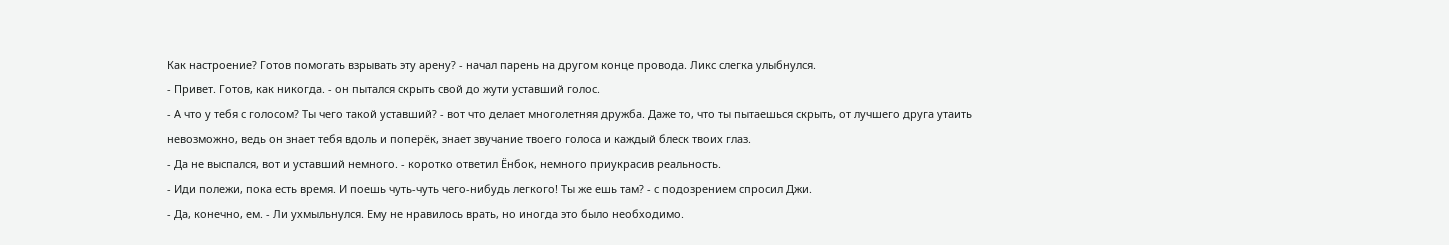Как настроение? Готов помогать взрывать эту арену? - начал парень на другом конце провода. Ликс слегка улыбнулся.
- Привет. Готов, как никогда. - он пытался скрыть свой до жути уставший голос.
- А что у тебя с голосом? Ты чего такой уставший? - вот что делает многолетняя дружба. Даже то, что ты пытаешься скрыть, от лучшего друга утаить невозможно, ведь он знает тебя вдоль и поперёк, знает звучание твоего голоса и каждый блеск твоих глаз.
- Да не выспался, вот и уставший немного. - коротко ответил Ёнбок, немного приукрасив реальность.
- Иди полежи, пока есть время. И поешь чуть-чуть чего-нибудь легкого! Ты же ешь там? - с подозрением спросил Джи.
- Да, конечно, ем. - Ли ухмыльнулся. Ему не нравилось врать, но иногда это было необходимо.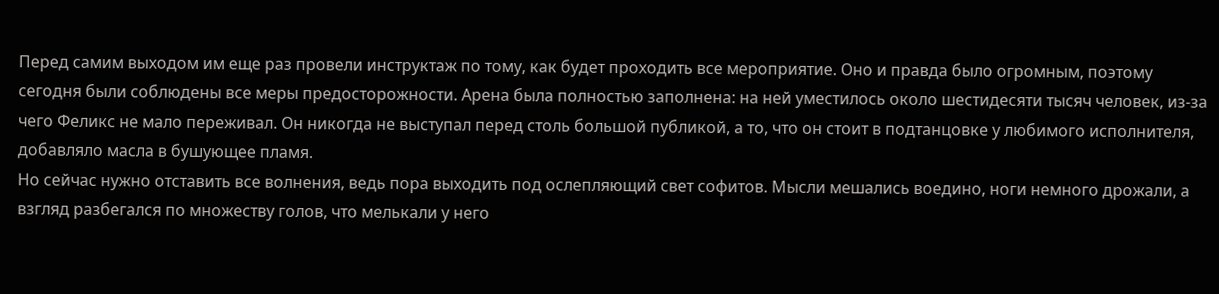Перед самим выходом им еще раз провели инструктаж по тому, как будет проходить все мероприятие. Оно и правда было огромным, поэтому сегодня были соблюдены все меры предосторожности. Арена была полностью заполнена: на ней уместилось около шестидесяти тысяч человек, из-за чего Феликс не мало переживал. Он никогда не выступал перед столь большой публикой, а то, что он стоит в подтанцовке у любимого исполнителя, добавляло масла в бушующее пламя.
Но сейчас нужно отставить все волнения, ведь пора выходить под ослепляющий свет софитов. Мысли мешались воедино, ноги немного дрожали, а взгляд разбегался по множеству голов, что мелькали у него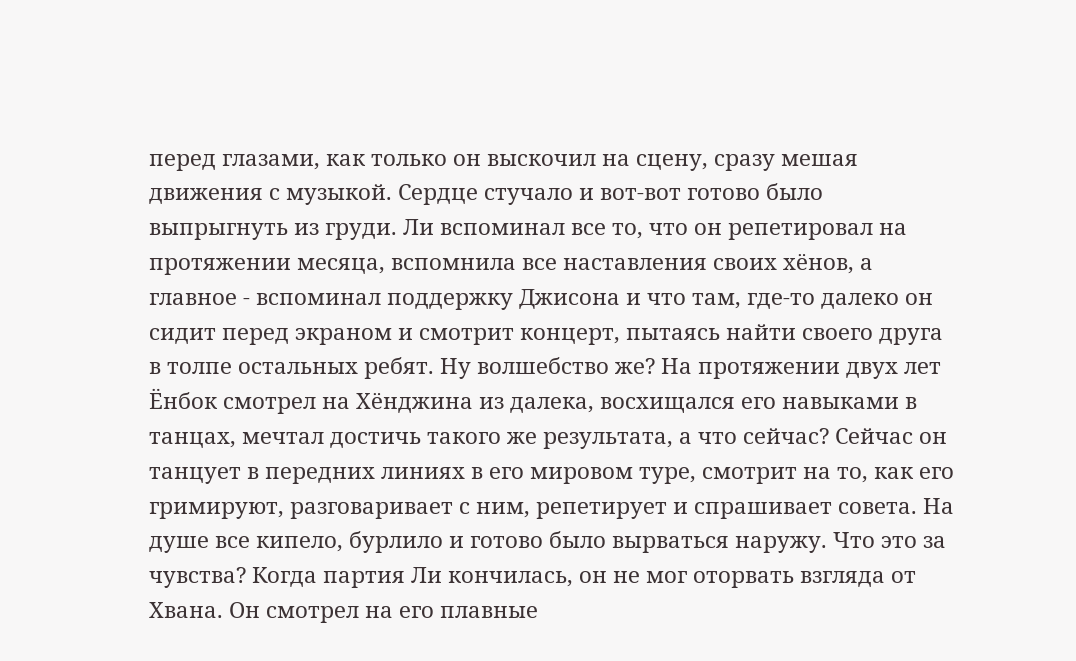перед глазами, как только он выскочил на сцену, сразу мешая движения с музыкой. Сердце стучало и вот-вот готово было выпрыгнуть из груди. Ли вспоминал все то, что он репетировал на протяжении месяца, вспомнила все наставления своих хёнов, а главное - вспоминал поддержку Джисона и что там, где-то далеко он сидит перед экраном и смотрит концерт, пытаясь найти своего друга в толпе остальных ребят. Ну волшебство же? На протяжении двух лет Ёнбок смотрел на Хёнджина из далека, восхищался его навыками в танцах, мечтал достичь такого же результата, а что сейчас? Сейчас он танцует в передних линиях в его мировом туре, смотрит на то, как его гримируют, разговаривает с ним, репетирует и спрашивает совета. На душе все кипело, бурлило и готово было вырваться наружу. Что это за чувства? Когда партия Ли кончилась, он не мог оторвать взгляда от Хвана. Он смотрел на его плавные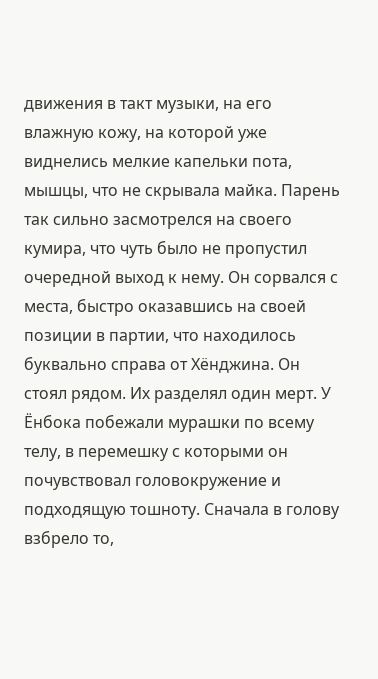движения в такт музыки, на его влажную кожу, на которой уже виднелись мелкие капельки пота, мышцы, что не скрывала майка. Парень так сильно засмотрелся на своего кумира, что чуть было не пропустил очередной выход к нему. Он сорвался с места, быстро оказавшись на своей позиции в партии, что находилось буквально справа от Хёнджина. Он стоял рядом. Их разделял один мерт. У Ёнбока побежали мурашки по всему телу, в перемешку с которыми он почувствовал головокружение и подходящую тошноту. Сначала в голову взбрело то,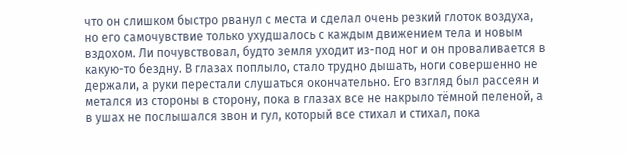что он слишком быстро рванул с места и сделал очень резкий глоток воздуха, но его самочувствие только ухудшалось с каждым движением тела и новым вздохом. Ли почувствовал, будто земля уходит из-под ног и он проваливается в какую-то бездну. В глазах поплыло, стало трудно дышать, ноги совершенно не держали, а руки перестали слушаться окончательно. Его взгляд был рассеян и метался из стороны в сторону, пока в глазах все не накрыло тёмной пеленой, а в ушах не послышался звон и гул, который все стихал и стихал, пока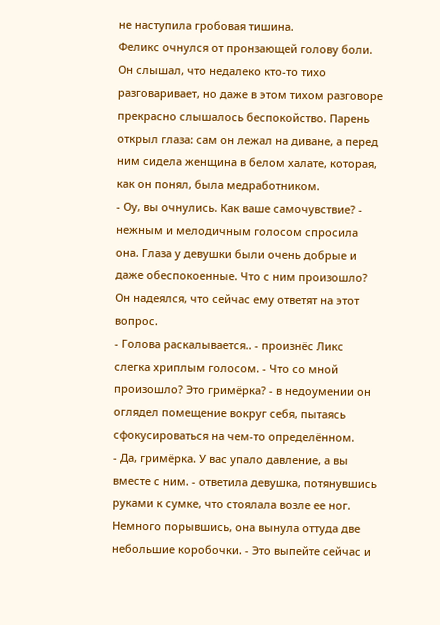не наступила гробовая тишина.
Феликс очнулся от пронзающей голову боли. Он слышал, что недалеко кто-то тихо разговаривает, но даже в этом тихом разговоре прекрасно слышалось беспокойство. Парень открыл глаза: сам он лежал на диване, а перед ним сидела женщина в белом халате, которая, как он понял, была медработником.
- Оу, вы очнулись. Как ваше самочувствие? - нежным и мелодичным голосом спросила она. Глаза у девушки были очень добрые и даже обеспокоенные. Что с ним произошло? Он надеялся, что сейчас ему ответят на этот вопрос.
- Голова раскалывается.. - произнёс Ликс слегка хриплым голосом. - Что со мной произошло? Это гримёрка? - в недоумении он оглядел помещение вокруг себя, пытаясь сфокусироваться на чем-то определённом.
- Да, гримёрка. У вас упало давление, а вы вместе с ним. - ответила девушка, потянувшись руками к сумке, что стоялала возле ее ног. Немного порывшись, она вынула оттуда две небольшие коробочки. - Это выпейте сейчас и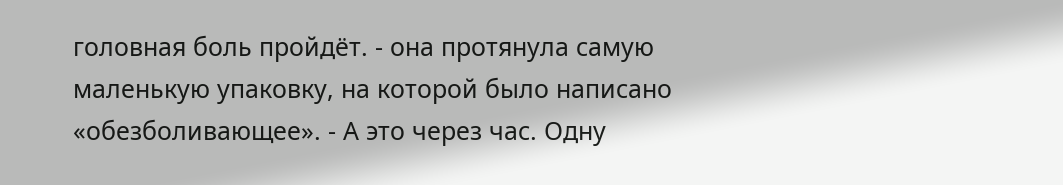головная боль пройдёт. - она протянула самую маленькую упаковку, на которой было написано «обезболивающее». - А это через час. Одну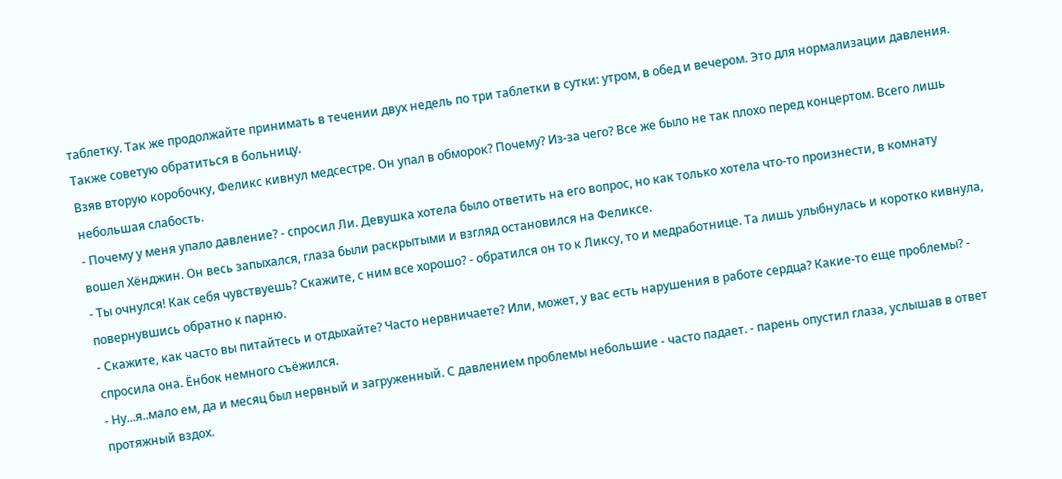таблетку. Так же продолжайте принимать в течении двух недель по три таблетки в сутки: утром, в обед и вечером. Это для нормализации давления. Также советую обратиться в больницу.
Взяв вторую коробочку, Феликс кивнул медсестре. Он упал в обморок? Почему? Из-за чего? Все же было не так плохо перед концертом. Всего лишь небольшая слабость.
- Почему у меня упало давление? - спросил Ли. Девушка хотела было ответить на его вопрос, но как только хотела что-то произнести, в комнату вошел Хёнджин. Он весь запыхался, глаза были раскрытыми и взгляд остановился на Феликсе.
- Ты очнулся! Как себя чувствуешь? Скажите, с ним все хорошо? - обратился он то к Ликсу, то и медработнице. Та лишь улыбнулась и коротко кивнула, повернувшись обратно к парню.
- Скажите, как часто вы питайтесь и отдыхайте? Часто нервничаете? Или, может, у вас есть нарушения в работе сердца? Какие-то еще проблемы? - спросила она. Ёнбок немного съёжился.
- Ну...я..мало ем, да и месяц был нервный и загруженный. С давлением проблемы небольшие - часто падает. - парень опустил глаза, услышав в ответ протяжный вздох.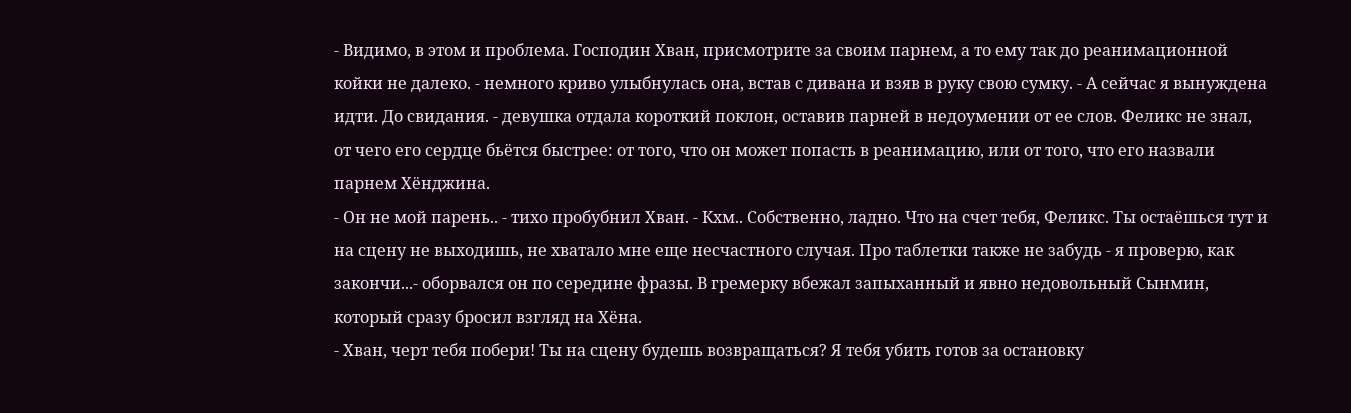- Видимо, в этом и проблема. Господин Хван, присмотрите за своим парнем, а то ему так до реанимационной койки не далеко. - немного криво улыбнулась она, встав с дивана и взяв в руку свою сумку. - А сейчас я вынуждена идти. До свидания. - девушка отдала короткий поклон, оставив парней в недоумении от ее слов. Феликс не знал, от чего его сердце бьётся быстрее: от того, что он может попасть в реанимацию, или от того, что его назвали парнем Хёнджина.
- Он не мой парень.. - тихо пробубнил Хван. - Кхм.. Собственно, ладно. Что на счет тебя, Феликс. Ты остаёшься тут и на сцену не выходишь, не хватало мне еще несчастного случая. Про таблетки также не забудь - я проверю, как закончи...- оборвался он по середине фразы. В гремерку вбежал запыханный и явно недовольный Сынмин, который сразу бросил взгляд на Хёна.
- Хван, черт тебя побери! Ты на сцену будешь возвращаться? Я тебя убить готов за остановку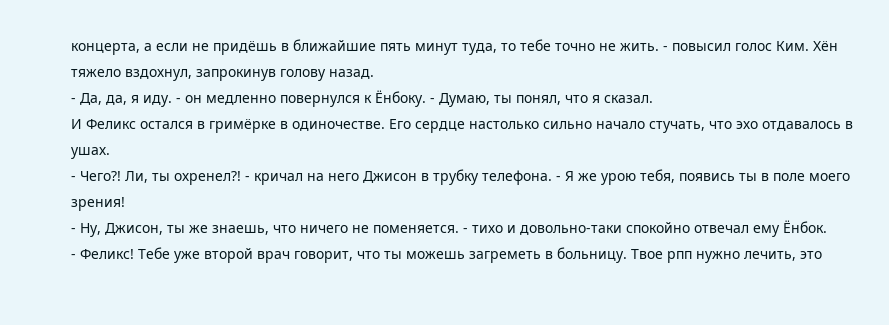концерта, а если не придёшь в ближайшие пять минут туда, то тебе точно не жить. - повысил голос Ким. Хён тяжело вздохнул, запрокинув голову назад.
- Да, да, я иду. - он медленно повернулся к Ёнбоку. - Думаю, ты понял, что я сказал.
И Феликс остался в гримёрке в одиночестве. Его сердце настолько сильно начало стучать, что эхо отдавалось в ушах.
- Чего?! Ли, ты охренел?! - кричал на него Джисон в трубку телефона. - Я же урою тебя, появись ты в поле моего зрения!
- Ну, Джисон, ты же знаешь, что ничего не поменяется. - тихо и довольно-таки спокойно отвечал ему Ёнбок.
- Феликс! Тебе уже второй врач говорит, что ты можешь загреметь в больницу. Твое рпп нужно лечить, это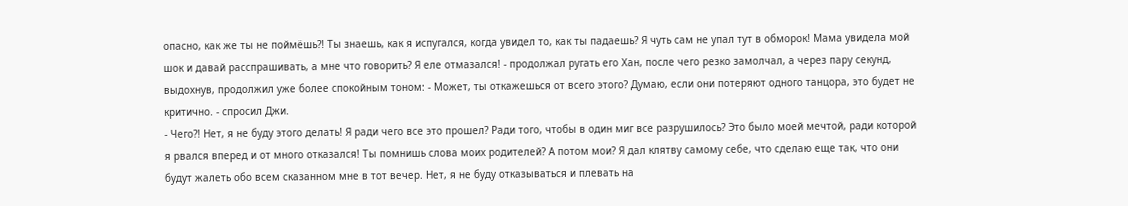опасно, как же ты не поймёшь?! Ты знаешь, как я испугался, когда увидел то, как ты падаешь? Я чуть сам не упал тут в обморок! Мама увидела мой шок и давай расспрашивать, а мне что говорить? Я еле отмазался! - продолжал ругать его Хан, после чего резко замолчал, а через пару секунд, выдохнув, продолжил уже более спокойным тоном: - Может, ты откажешься от всего этого? Думаю, если они потеряют одного танцора, это будет не критично. - спросил Джи.
- Чего?! Нет, я не буду этого делать! Я ради чего все это прошел? Ради того, чтобы в один миг все разрушилось? Это было моей мечтой, ради которой я рвался вперед и от много отказался! Ты помнишь слова моих родителей? А потом мои? Я дал клятву самому себе, что сделаю еще так, что они будут жалеть обо всем сказанном мне в тот вечер. Нет, я не буду отказываться и плевать на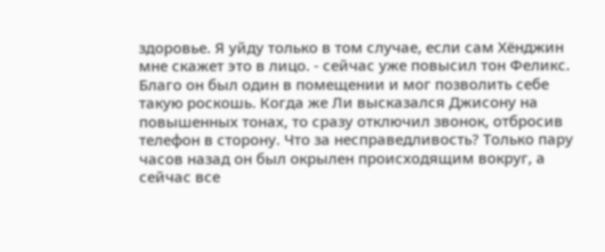здоровье. Я уйду только в том случае, если сам Хёнджин мне скажет это в лицо. - сейчас уже повысил тон Феликс. Благо он был один в помещении и мог позволить себе такую роскошь. Когда же Ли высказался Джисону на повышенных тонах, то сразу отключил звонок, отбросив телефон в сторону. Что за несправедливость? Только пару часов назад он был окрылен происходящим вокруг, а сейчас все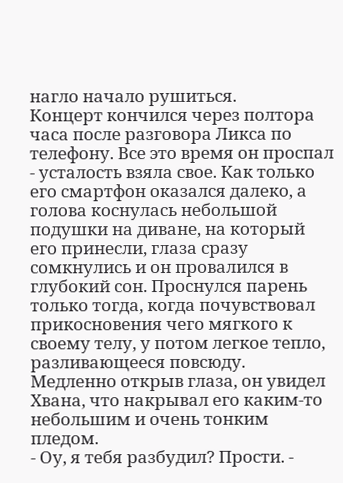нагло начало рушиться.
Концерт кончился через полтора часа после разговора Ликса по телефону. Все это время он проспал - усталость взяла свое. Как только его смартфон оказался далеко, а голова коснулась небольшой подушки на диване, на который его принесли, глаза сразу сомкнулись и он провалился в глубокий сон. Проснулся парень только тогда, когда почувствовал прикосновения чего мягкого к своему телу, у потом легкое тепло, разливающееся повсюду. Медленно открыв глаза, он увидел Хвана, что накрывал его каким-то небольшим и очень тонким пледом.
- Оу, я тебя разбудил? Прости. -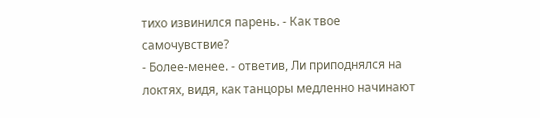тихо извинился парень. - Как твое самочувствие?
- Более-менее. - ответив, Ли приподнялся на локтях, видя, как танцоры медленно начинают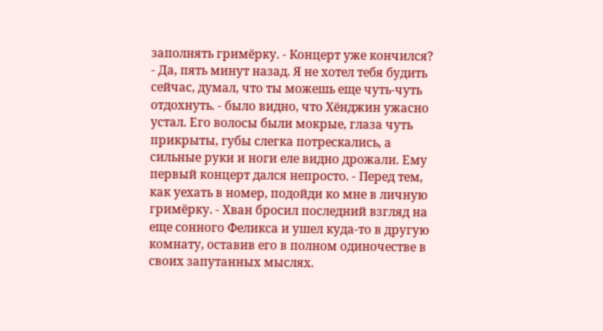заполнять гримёрку. - Концерт уже кончился?
- Да, пять минут назад. Я не хотел тебя будить сейчас, думал, что ты можешь еще чуть-чуть отдохнуть. - было видно, что Хёнджин ужасно устал. Его волосы были мокрые, глаза чуть прикрыты, губы слегка потрескались, а сильные руки и ноги еле видно дрожали. Ему первый концерт дался непросто. - Перед тем, как уехать в номер, подойди ко мне в личную гримёрку. - Хван бросил последний взгляд на еще сонного Феликса и ушел куда-то в другую комнату, оставив его в полном одиночестве в своих запутанных мыслях.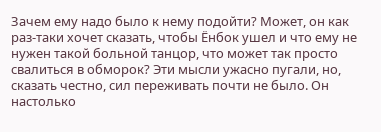Зачем ему надо было к нему подойти? Может, он как раз-таки хочет сказать, чтобы Ёнбок ушел и что ему не нужен такой больной танцор, что может так просто свалиться в обморок? Эти мысли ужасно пугали, но, сказать честно, сил переживать почти не было. Он настолько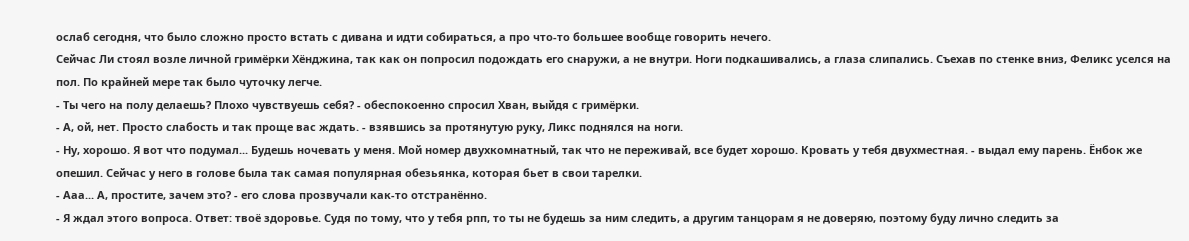ослаб сегодня, что было сложно просто встать с дивана и идти собираться, а про что-то большее вообще говорить нечего.
Сейчас Ли стоял возле личной гримёрки Хёнджина, так как он попросил подождать его снаружи, а не внутри. Ноги подкашивались, а глаза слипались. Съехав по стенке вниз, Феликс уселся на пол. По крайней мере так было чуточку легче.
- Ты чего на полу делаешь? Плохо чувствуешь себя? - обеспокоенно спросил Хван, выйдя с гримёрки.
- А, ой, нет. Просто слабость и так проще вас ждать. - взявшись за протянутую руку, Ликс поднялся на ноги.
- Ну, хорошо. Я вот что подумал... Будешь ночевать у меня. Мой номер двухкомнатный, так что не переживай, все будет хорошо. Кровать у тебя двухместная. - выдал ему парень. Ёнбок же опешил. Сейчас у него в голове была так самая популярная обезьянка, которая бьет в свои тарелки.
- Ааа... А, простите, зачем это? - его слова прозвучали как-то отстранённо.
- Я ждал этого вопроса. Ответ: твоё здоровье. Судя по тому, что у тебя рпп, то ты не будешь за ним следить, а другим танцорам я не доверяю, поэтому буду лично следить за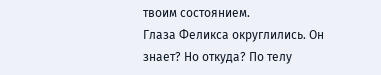твоим состоянием.
Глаза Феликса округлились. Он знает? Но откуда? По телу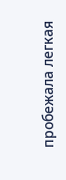пробежала легкая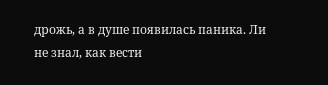дрожь, а в душе появилась паника. Ли не знал, как вести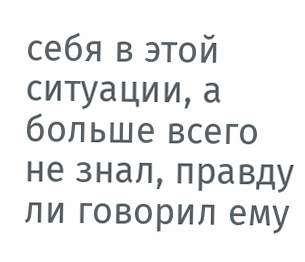себя в этой ситуации, а больше всего не знал, правду ли говорил ему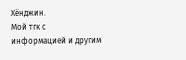Хёнджин.
Мой тгк с информацией и другим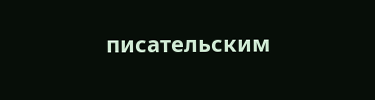писательским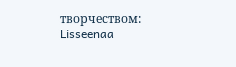творчеством: Lisseenaa